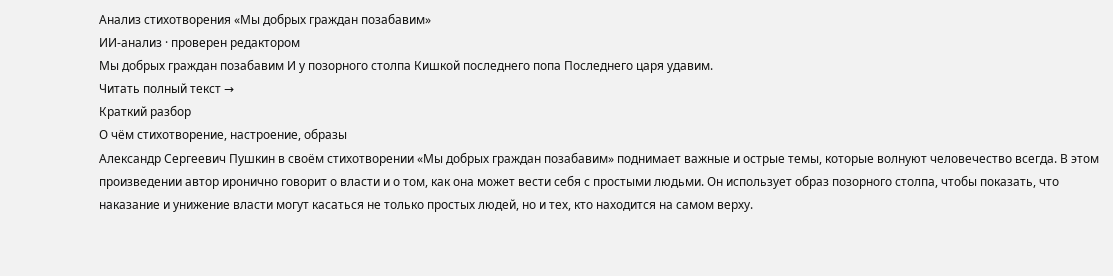Анализ стихотворения «Мы добрых граждан позабавим»
ИИ-анализ · проверен редактором
Мы добрых граждан позабавим И у позорного столпа Кишкой последнего попа Последнего царя удавим.
Читать полный текст →
Краткий разбор
О чём стихотворение, настроение, образы
Александр Сергеевич Пушкин в своём стихотворении «Мы добрых граждан позабавим» поднимает важные и острые темы, которые волнуют человечество всегда. В этом произведении автор иронично говорит о власти и о том, как она может вести себя с простыми людьми. Он использует образ позорного столпа, чтобы показать, что наказание и унижение власти могут касаться не только простых людей, но и тех, кто находится на самом верху.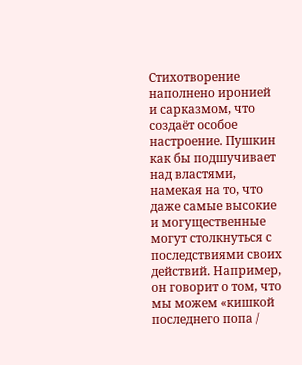Стихотворение наполнено иронией и сарказмом, что создаёт особое настроение. Пушкин как бы подшучивает над властями, намекая на то, что даже самые высокие и могущественные могут столкнуться с последствиями своих действий. Например, он говорит о том, что мы можем «кишкой последнего попа /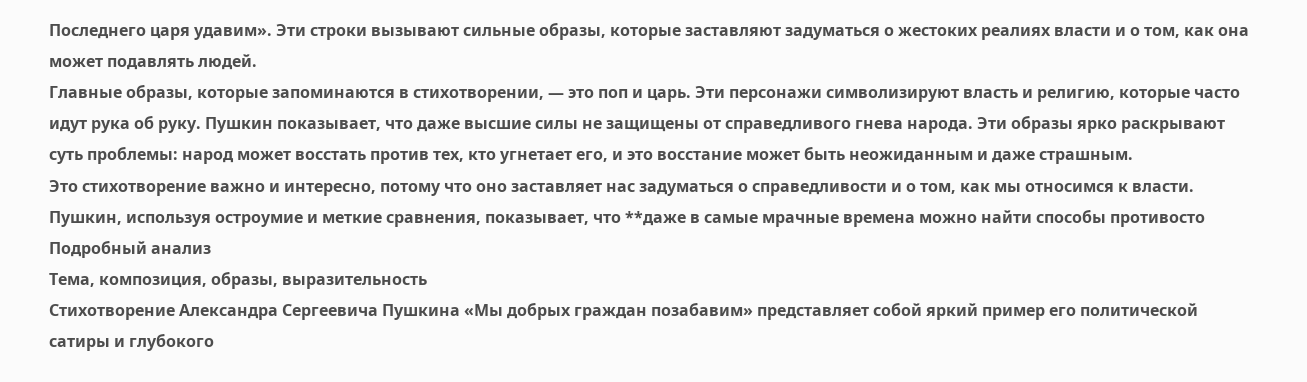Последнего царя удавим». Эти строки вызывают сильные образы, которые заставляют задуматься о жестоких реалиях власти и о том, как она может подавлять людей.
Главные образы, которые запоминаются в стихотворении, — это поп и царь. Эти персонажи символизируют власть и религию, которые часто идут рука об руку. Пушкин показывает, что даже высшие силы не защищены от справедливого гнева народа. Эти образы ярко раскрывают суть проблемы: народ может восстать против тех, кто угнетает его, и это восстание может быть неожиданным и даже страшным.
Это стихотворение важно и интересно, потому что оно заставляет нас задуматься о справедливости и о том, как мы относимся к власти. Пушкин, используя остроумие и меткие сравнения, показывает, что **даже в самые мрачные времена можно найти способы противосто
Подробный анализ
Тема, композиция, образы, выразительность
Стихотворение Александра Сергеевича Пушкина «Мы добрых граждан позабавим» представляет собой яркий пример его политической сатиры и глубокого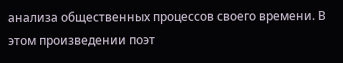анализа общественных процессов своего времени. В этом произведении поэт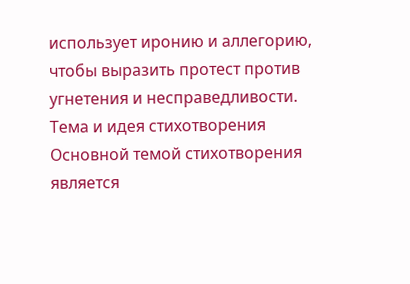использует иронию и аллегорию, чтобы выразить протест против угнетения и несправедливости.
Тема и идея стихотворения
Основной темой стихотворения является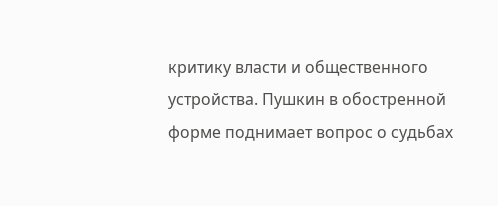критику власти и общественного устройства. Пушкин в обостренной форме поднимает вопрос о судьбах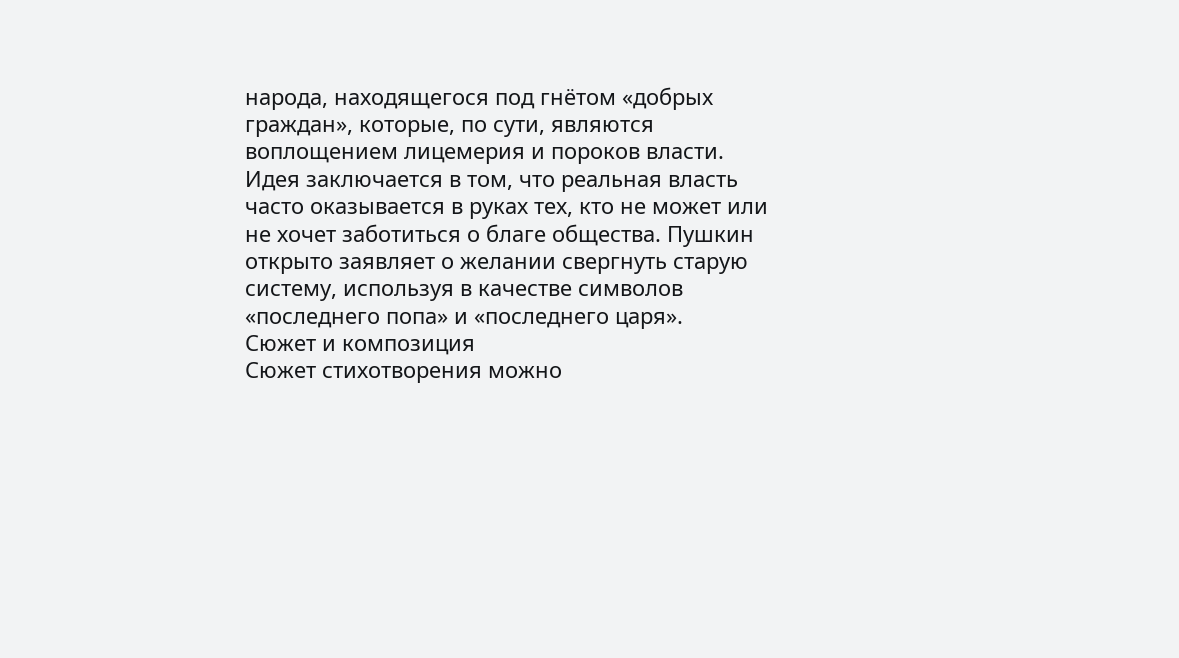народа, находящегося под гнётом «добрых граждан», которые, по сути, являются воплощением лицемерия и пороков власти. Идея заключается в том, что реальная власть часто оказывается в руках тех, кто не может или не хочет заботиться о благе общества. Пушкин открыто заявляет о желании свергнуть старую систему, используя в качестве символов «последнего попа» и «последнего царя».
Сюжет и композиция
Сюжет стихотворения можно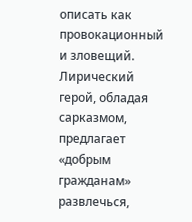описать как провокационный и зловещий. Лирический герой, обладая сарказмом, предлагает «добрым гражданам» развлечься,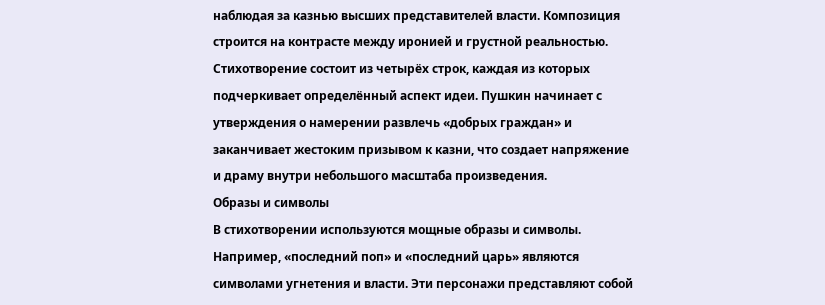наблюдая за казнью высших представителей власти. Композиция строится на контрасте между иронией и грустной реальностью.
Стихотворение состоит из четырёх строк, каждая из которых подчеркивает определённый аспект идеи. Пушкин начинает с утверждения о намерении развлечь «добрых граждан» и заканчивает жестоким призывом к казни, что создает напряжение и драму внутри небольшого масштаба произведения.
Образы и символы
В стихотворении используются мощные образы и символы. Например, «последний поп» и «последний царь» являются символами угнетения и власти. Эти персонажи представляют собой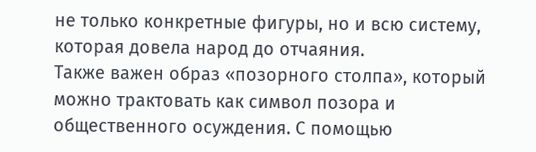не только конкретные фигуры, но и всю систему, которая довела народ до отчаяния.
Также важен образ «позорного столпа», который можно трактовать как символ позора и общественного осуждения. С помощью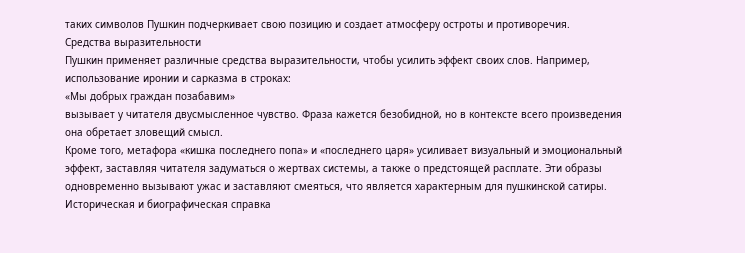таких символов Пушкин подчеркивает свою позицию и создает атмосферу остроты и противоречия.
Средства выразительности
Пушкин применяет различные средства выразительности, чтобы усилить эффект своих слов. Например, использование иронии и сарказма в строках:
«Мы добрых граждан позабавим»
вызывает у читателя двусмысленное чувство. Фраза кажется безобидной, но в контексте всего произведения она обретает зловещий смысл.
Кроме того, метафора «кишка последнего попа» и «последнего царя» усиливает визуальный и эмоциональный эффект, заставляя читателя задуматься о жертвах системы, а также о предстоящей расплате. Эти образы одновременно вызывают ужас и заставляют смеяться, что является характерным для пушкинской сатиры.
Историческая и биографическая справка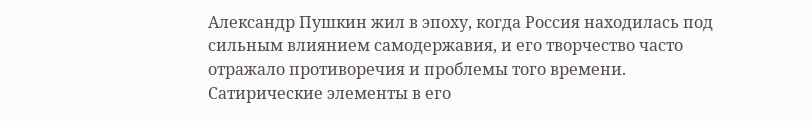Александр Пушкин жил в эпоху, когда Россия находилась под сильным влиянием самодержавия, и его творчество часто отражало противоречия и проблемы того времени. Сатирические элементы в его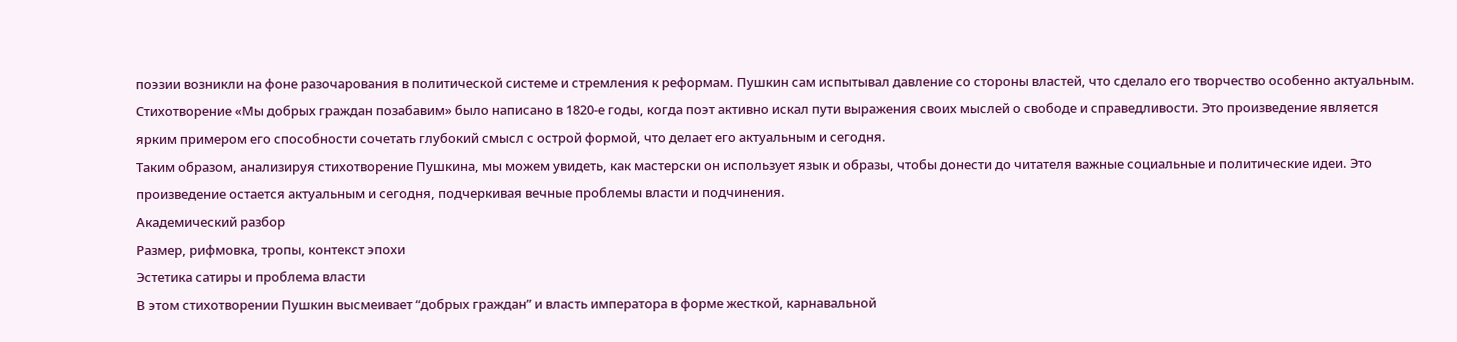поэзии возникли на фоне разочарования в политической системе и стремления к реформам. Пушкин сам испытывал давление со стороны властей, что сделало его творчество особенно актуальным.
Стихотворение «Мы добрых граждан позабавим» было написано в 1820-е годы, когда поэт активно искал пути выражения своих мыслей о свободе и справедливости. Это произведение является ярким примером его способности сочетать глубокий смысл с острой формой, что делает его актуальным и сегодня.
Таким образом, анализируя стихотворение Пушкина, мы можем увидеть, как мастерски он использует язык и образы, чтобы донести до читателя важные социальные и политические идеи. Это произведение остается актуальным и сегодня, подчеркивая вечные проблемы власти и подчинения.
Академический разбор
Размер, рифмовка, тропы, контекст эпохи
Эстетика сатиры и проблема власти
В этом стихотворении Пушкин высмеивает “добрых граждан” и власть императора в форме жесткой, карнавальной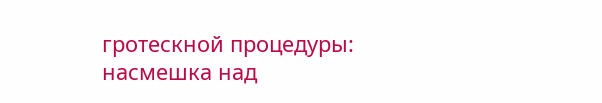гротескной процедуры: насмешка над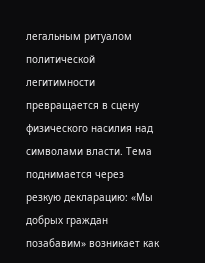легальным ритуалом политической легитимности превращается в сцену физического насилия над символами власти. Тема поднимается через резкую декларацию: «Мы добрых граждан позабавим» возникает как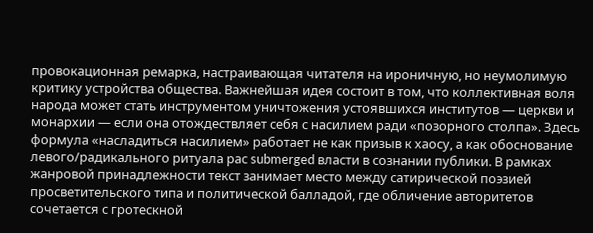провокационная ремарка, настраивающая читателя на ироничную, но неумолимую критику устройства общества. Важнейшая идея состоит в том, что коллективная воля народа может стать инструментом уничтожения устоявшихся институтов — церкви и монархии — если она отождествляет себя с насилием ради «позорного столпа». Здесь формула «насладиться насилием» работает не как призыв к хаосу, а как обоснование левого/радикального ритуала рас submerged власти в сознании публики. В рамках жанровой принадлежности текст занимает место между сатирической поэзией просветительского типа и политической балладой, где обличение авторитетов сочетается с гротескной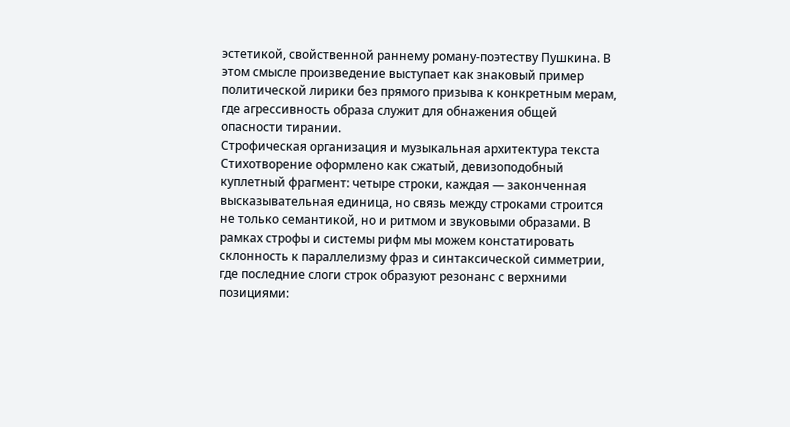эстетикой, свойственной раннему роману-поэтеству Пушкина. В этом смысле произведение выступает как знаковый пример политической лирики без прямого призыва к конкретным мерам, где агрессивность образа служит для обнажения общей опасности тирании.
Строфическая организация и музыкальная архитектура текста
Стихотворение оформлено как сжатый, девизоподобный куплетный фрагмент: четыре строки, каждая — законченная высказывательная единица, но связь между строками строится не только семантикой, но и ритмом и звуковыми образами. В рамках строфы и системы рифм мы можем констатировать склонность к параллелизму фраз и синтаксической симметрии, где последние слоги строк образуют резонанс с верхними позициями: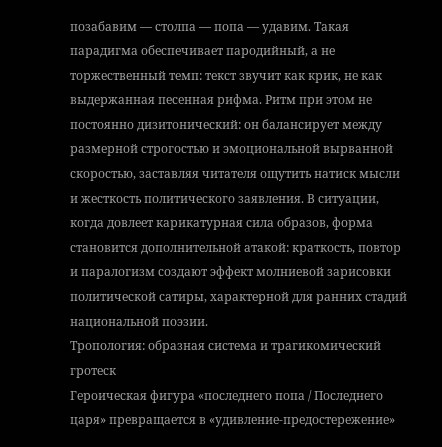позабавим — столпа — попа — удавим. Такая парадигма обеспечивает пародийный, а не торжественный темп: текст звучит как крик, не как выдержанная песенная рифма. Ритм при этом не постоянно дизитонический: он балансирует между размерной строгостью и эмоциональной вырванной скоростью, заставляя читателя ощутить натиск мысли и жесткость политического заявления. В ситуации, когда довлеет карикатурная сила образов, форма становится дополнительной атакой: краткость, повтор и паралогизм создают эффект молниевой зарисовки политической сатиры, характерной для ранних стадий национальной поэзии.
Тропология: образная система и трагикомический гротеск
Героическая фигура «последнего попа / Последнего царя» превращается в «удивление-предостережение»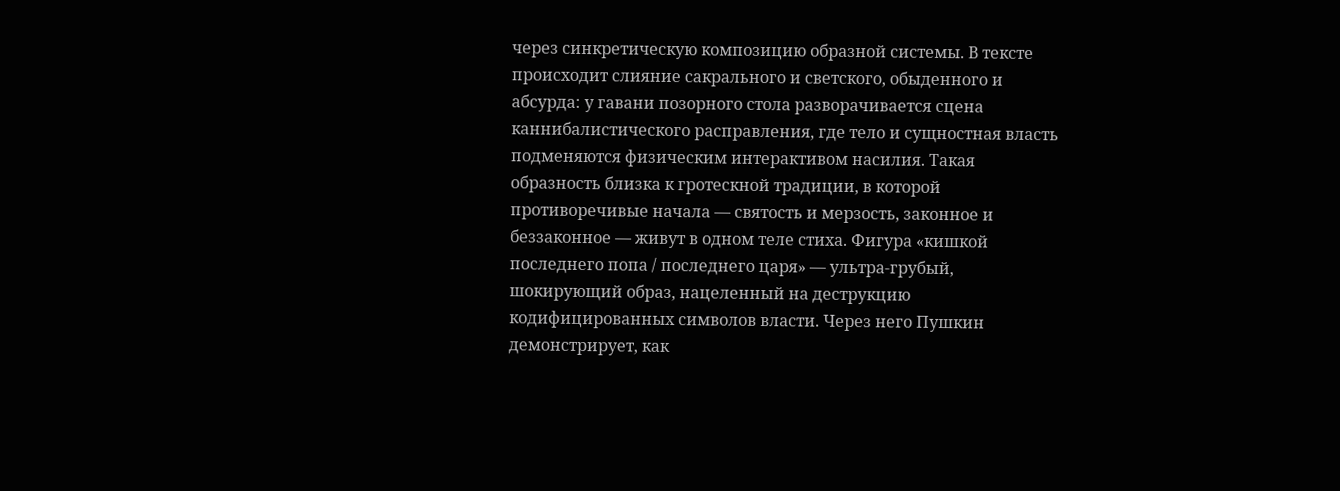через синкретическую композицию образной системы. В тексте происходит слияние сакрального и светского, обыденного и абсурда: у гавани позорного стола разворачивается сцена каннибалистического расправления, где тело и сущностная власть подменяются физическим интерактивом насилия. Такая образность близка к гротескной традиции, в которой противоречивые начала — святость и мерзость, законное и беззаконное — живут в одном теле стиха. Фигура «кишкой последнего попа / последнего царя» — ультра-грубый, шокирующий образ, нацеленный на деструкцию кодифицированных символов власти. Через него Пушкин демонстрирует, как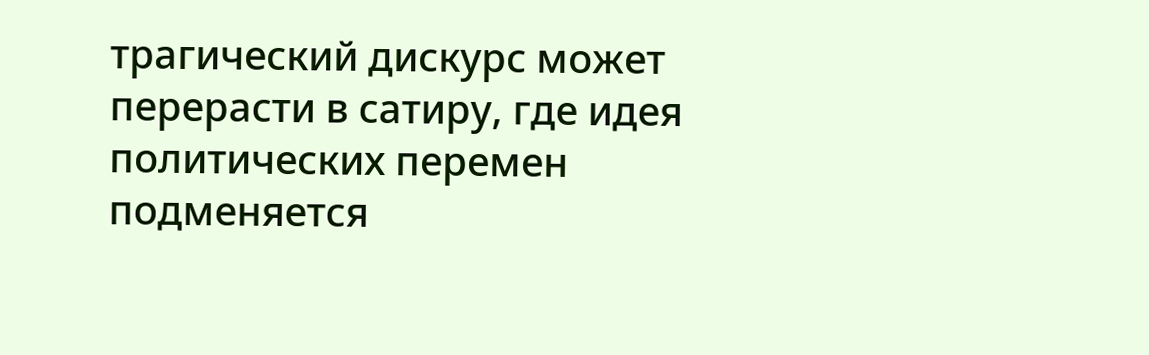трагический дискурс может перерасти в сатиру, где идея политических перемен подменяется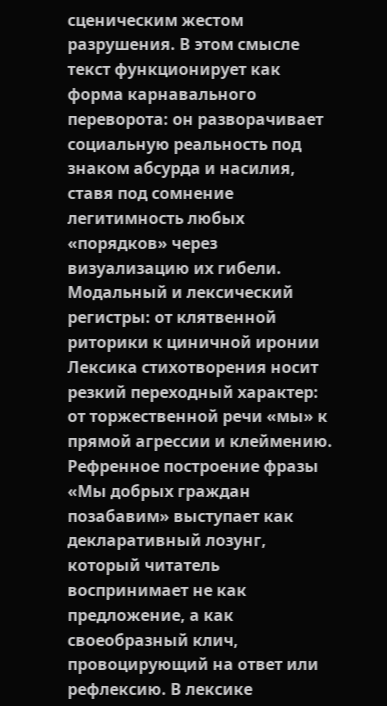сценическим жестом разрушения. В этом смысле текст функционирует как форма карнавального переворота: он разворачивает социальную реальность под знаком абсурда и насилия, ставя под сомнение легитимность любых «порядков» через визуализацию их гибели.
Модальный и лексический регистры: от клятвенной риторики к циничной иронии
Лексика стихотворения носит резкий переходный характер: от торжественной речи «мы» к прямой агрессии и клеймению. Рефренное построение фразы «Мы добрых граждан позабавим» выступает как декларативный лозунг, который читатель воспринимает не как предложение, а как своеобразный клич, провоцирующий на ответ или рефлексию. В лексике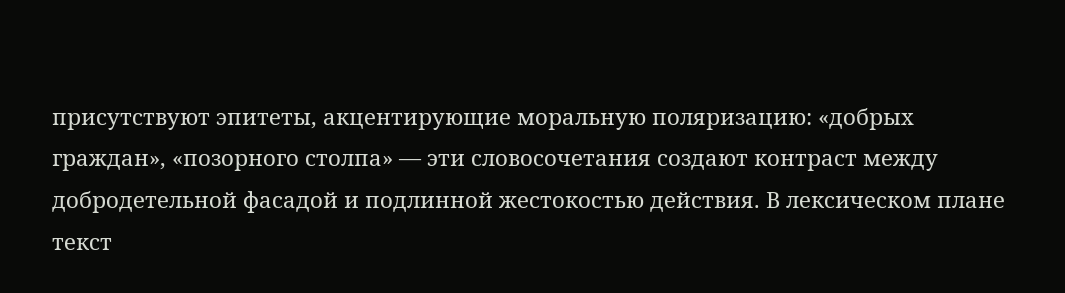присутствуют эпитеты, акцентирующие моральную поляризацию: «добрых граждан», «позорного столпа» — эти словосочетания создают контраст между добродетельной фасадой и подлинной жестокостью действия. В лексическом плане текст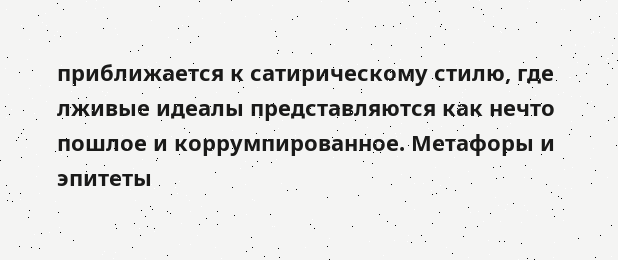приближается к сатирическому стилю, где лживые идеалы представляются как нечто пошлое и коррумпированное. Метафоры и эпитеты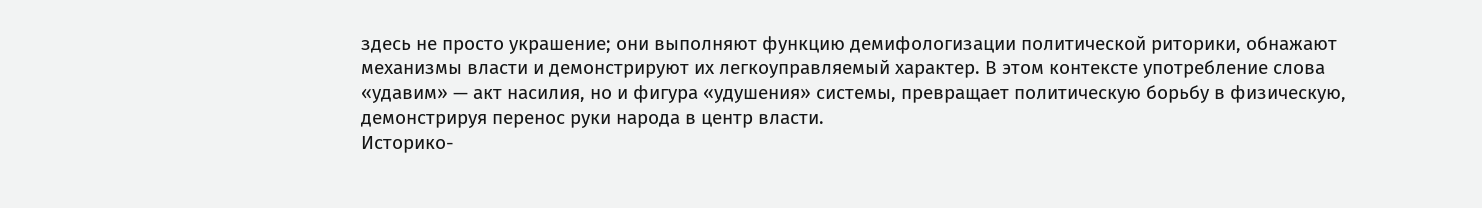здесь не просто украшение; они выполняют функцию демифологизации политической риторики, обнажают механизмы власти и демонстрируют их легкоуправляемый характер. В этом контексте употребление слова «удaвим» — акт насилия, но и фигура «удушения» системы, превращает политическую борьбу в физическую, демонстрируя перенос руки народа в центр власти.
Историко-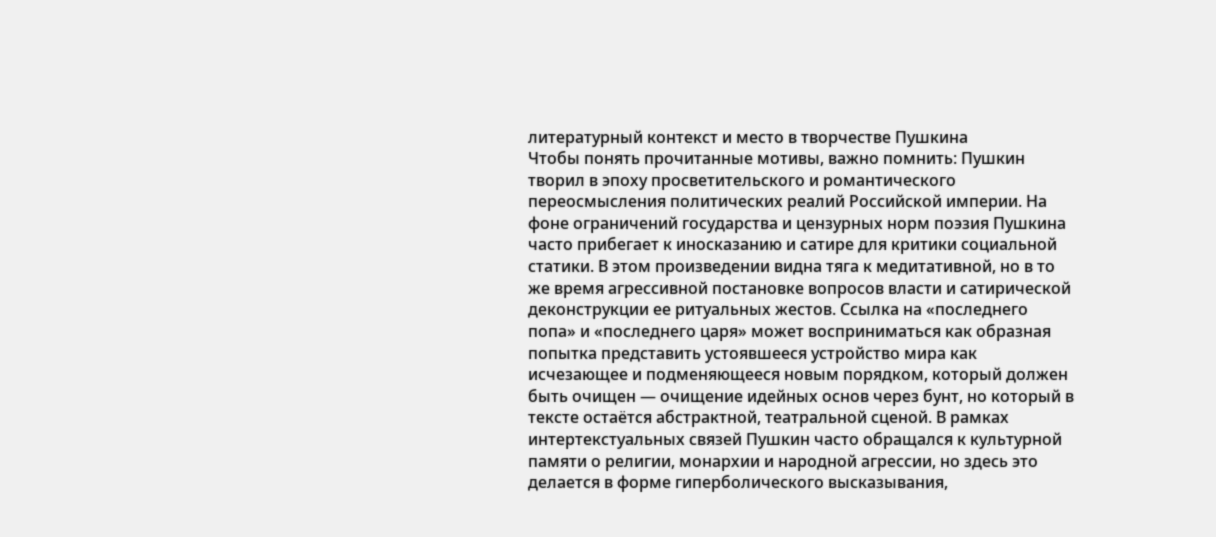литературный контекст и место в творчестве Пушкина
Чтобы понять прочитанные мотивы, важно помнить: Пушкин творил в эпоху просветительского и романтического переосмысления политических реалий Российской империи. На фоне ограничений государства и цензурных норм поэзия Пушкина часто прибегает к иносказанию и сатире для критики социальной статики. В этом произведении видна тяга к медитативной, но в то же время агрессивной постановке вопросов власти и сатирической деконструкции ее ритуальных жестов. Ссылка на «последнего попа» и «последнего царя» может восприниматься как образная попытка представить устоявшееся устройство мира как исчезающее и подменяющееся новым порядком, который должен быть очищен — очищение идейных основ через бунт, но который в тексте остаётся абстрактной, театральной сценой. В рамках интертекстуальных связей Пушкин часто обращался к культурной памяти о религии, монархии и народной агрессии, но здесь это делается в форме гиперболического высказывания,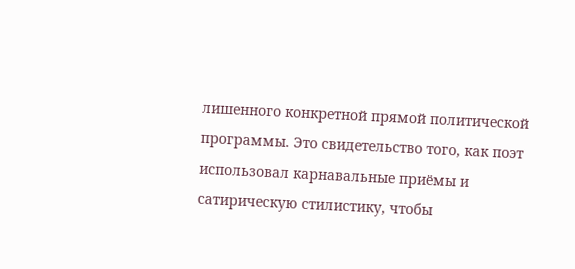лишенного конкретной прямой политической программы. Это свидетельство того, как поэт использовал карнавальные приёмы и сатирическую стилистику, чтобы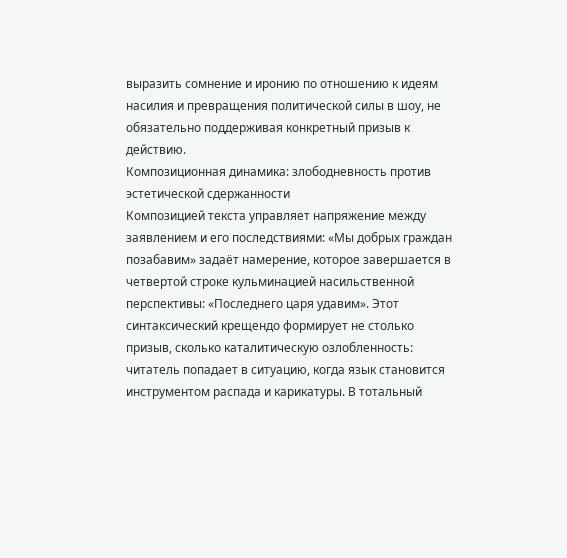выразить сомнение и иронию по отношению к идеям насилия и превращения политической силы в шоу, не обязательно поддерживая конкретный призыв к действию.
Композиционная динамика: злободневность против эстетической сдержанности
Композицией текста управляет напряжение между заявлением и его последствиями: «Мы добрых граждан позабавим» задаёт намерение, которое завершается в четвертой строке кульминацией насильственной перспективы: «Последнего царя удавим». Этот синтаксический крещендо формирует не столько призыв, сколько каталитическую озлобленность: читатель попадает в ситуацию, когда язык становится инструментом распада и карикатуры. В тотальный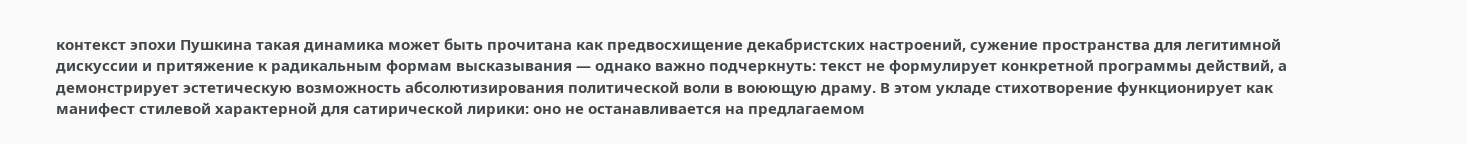контекст эпохи Пушкина такая динамика может быть прочитана как предвосхищение декабристских настроений, сужение пространства для легитимной дискуссии и притяжение к радикальным формам высказывания — однако важно подчеркнуть: текст не формулирует конкретной программы действий, а демонстрирует эстетическую возможность абсолютизирования политической воли в воюющую драму. В этом укладе стихотворение функционирует как манифест стилевой характерной для сатирической лирики: оно не останавливается на предлагаемом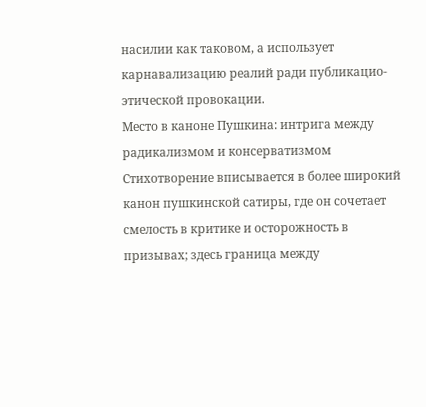насилии как таковом, а использует карнавализацию реалий ради публикацио-этической провокации.
Место в каноне Пушкина: интрига между радикализмом и консерватизмом
Стихотворение вписывается в более широкий канон пушкинской сатиры, где он сочетает смелость в критике и осторожность в призывах; здесь граница между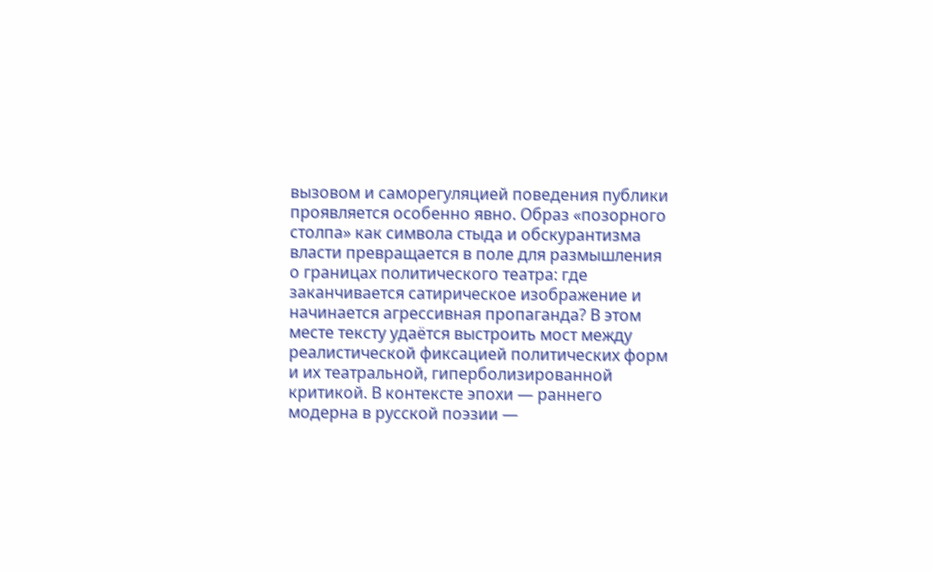вызовом и саморегуляцией поведения публики проявляется особенно явно. Образ «позорного столпа» как символа стыда и обскурантизма власти превращается в поле для размышления о границах политического театра: где заканчивается сатирическое изображение и начинается агрессивная пропаганда? В этом месте тексту удаётся выстроить мост между реалистической фиксацией политических форм и их театральной, гиперболизированной критикой. В контексте эпохи — раннего модерна в русской поэзии —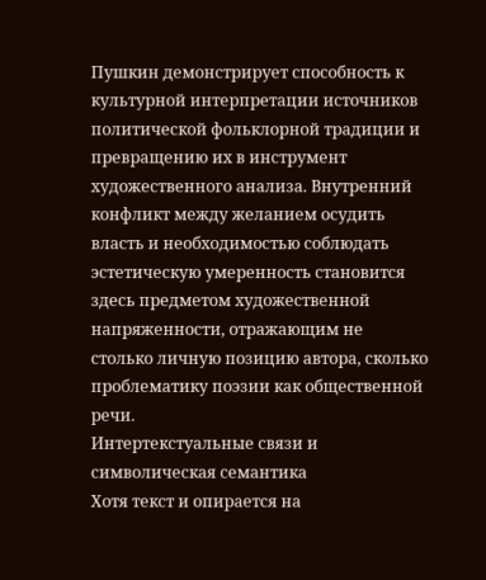Пушкин демонстрирует способность к культурной интерпретации источников политической фольклорной традиции и превращению их в инструмент художественного анализа. Внутренний конфликт между желанием осудить власть и необходимостью соблюдать эстетическую умеренность становится здесь предметом художественной напряженности, отражающим не столько личную позицию автора, сколько проблематику поэзии как общественной речи.
Интертекстуальные связи и символическая семантика
Хотя текст и опирается на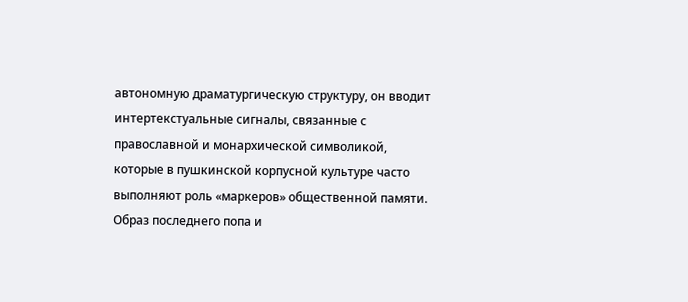автономную драматургическую структуру, он вводит интертекстуальные сигналы, связанные с православной и монархической символикой, которые в пушкинской корпусной культуре часто выполняют роль «маркеров» общественной памяти. Образ последнего попа и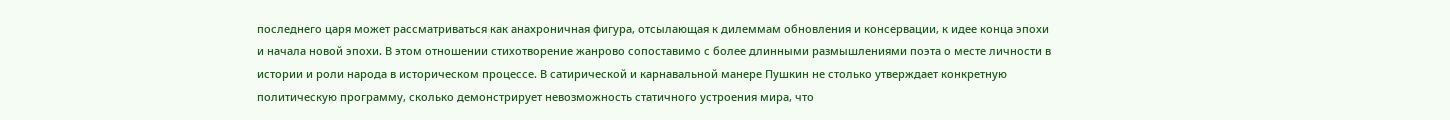последнего царя может рассматриваться как анахроничная фигура, отсылающая к дилеммам обновления и консервации, к идее конца эпохи и начала новой эпохи. В этом отношении стихотворение жанрово сопоставимо с более длинными размышлениями поэта о месте личности в истории и роли народа в историческом процессе. В сатирической и карнавальной манере Пушкин не столько утверждает конкретную политическую программу, сколько демонстрирует невозможность статичного устроения мира, что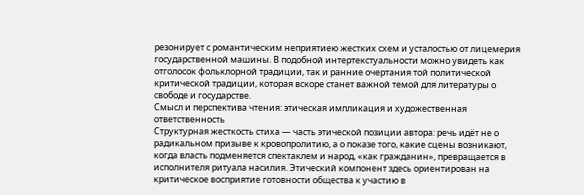резонирует с романтическим неприятиею жестких схем и усталостью от лицемерия государственной машины. В подобной интертекстуальности можно увидеть как отголосок фольклорной традиции, так и ранние очертания той политической критической традиции, которая вскоре станет важной темой для литературы о свободе и государстве.
Смысл и перспектива чтения: этическая импликация и художественная ответственность
Структурная жесткость стиха — часть этической позиции автора: речь идёт не о радикальном призыве к кровопролитию, а о показе того, какие сцены возникают, когда власть подменяется спектаклем и народ, «как гражданин», превращается в исполнителя ритуала насилия. Этический компонент здесь ориентирован на критическое восприятие готовности общества к участию в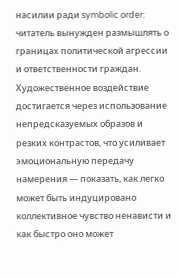насилии ради symbolic order: читатель вынужден размышлять о границах политической агрессии и ответственности граждан. Художественное воздействие достигается через использование непредсказуемых образов и резких контрастов, что усиливает эмоциональную передачу намерения — показать, как легко может быть индуцировано коллективное чувство ненависти и как быстро оно может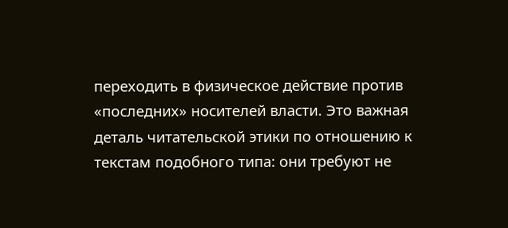переходить в физическое действие против «последних» носителей власти. Это важная деталь читательской этики по отношению к текстам подобного типа: они требуют не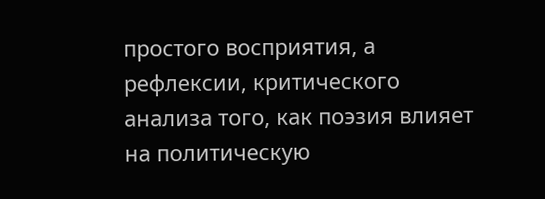простого восприятия, а рефлексии, критического анализа того, как поэзия влияет на политическую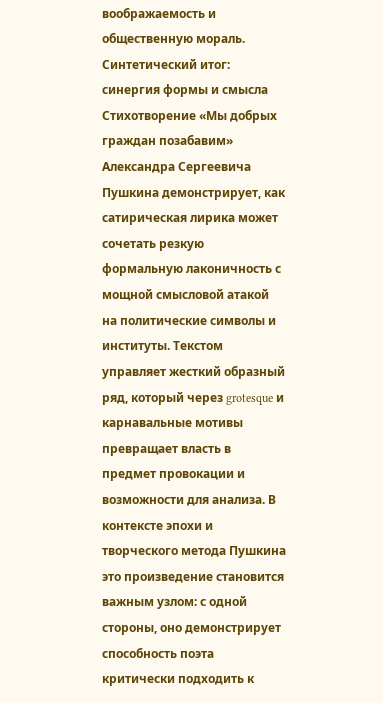воображаемость и общественную мораль.
Синтетический итог: синергия формы и смысла
Стихотворение «Мы добрых граждан позабавим» Александра Сергеевича Пушкина демонстрирует, как сатирическая лирика может сочетать резкую формальную лаконичность с мощной смысловой атакой на политические символы и институты. Текстом управляет жесткий образный ряд, который через grotesque и карнавальные мотивы превращает власть в предмет провокации и возможности для анализа. В контексте эпохи и творческого метода Пушкина это произведение становится важным узлом: с одной стороны, оно демонстрирует способность поэта критически подходить к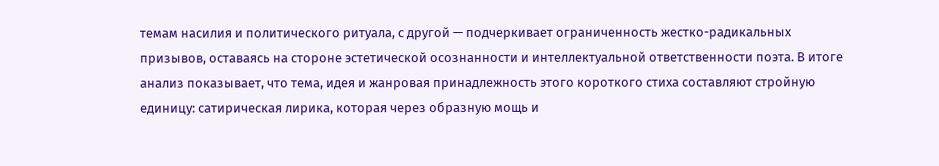темам насилия и политического ритуала, с другой — подчеркивает ограниченность жестко-радикальных призывов, оставаясь на стороне эстетической осознанности и интеллектуальной ответственности поэта. В итоге анализ показывает, что тема, идея и жанровая принадлежность этого короткого стиха составляют стройную единицу: сатирическая лирика, которая через образную мощь и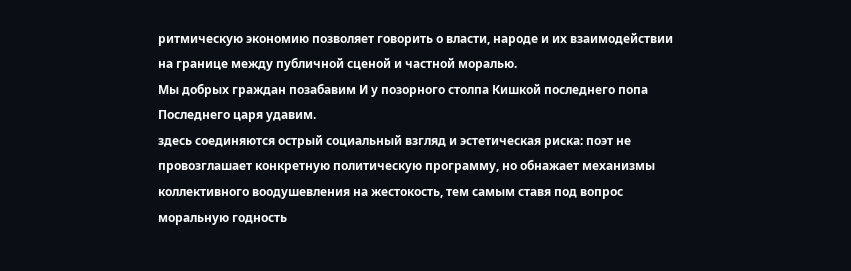ритмическую экономию позволяет говорить о власти, народе и их взаимодействии на границе между публичной сценой и частной моралью.
Мы добрых граждан позабавим И у позорного столпа Кишкой последнего попа Последнего царя удавим.
здесь соединяются острый социальный взгляд и эстетическая риска: поэт не провозглашает конкретную политическую программу, но обнажает механизмы коллективного воодушевления на жестокость, тем самым ставя под вопрос моральную годность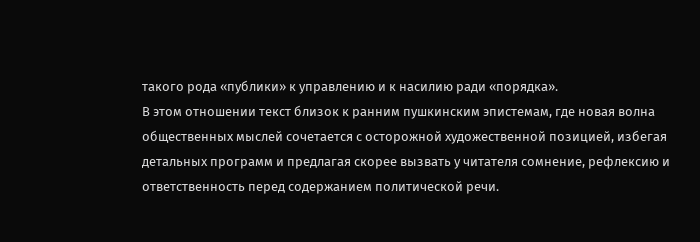такого рода «публики» к управлению и к насилию ради «порядка».
В этом отношении текст близок к ранним пушкинским эпистемам, где новая волна общественных мыслей сочетается с осторожной художественной позицией, избегая детальных программ и предлагая скорее вызвать у читателя сомнение, рефлексию и ответственность перед содержанием политической речи.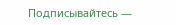Подписывайтесь —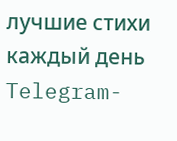лучшие стихи каждый день
Telegram-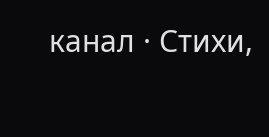канал · Стихи,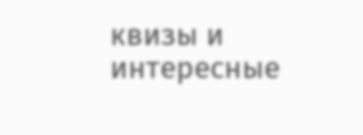квизы и интересные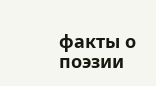факты о поэзии